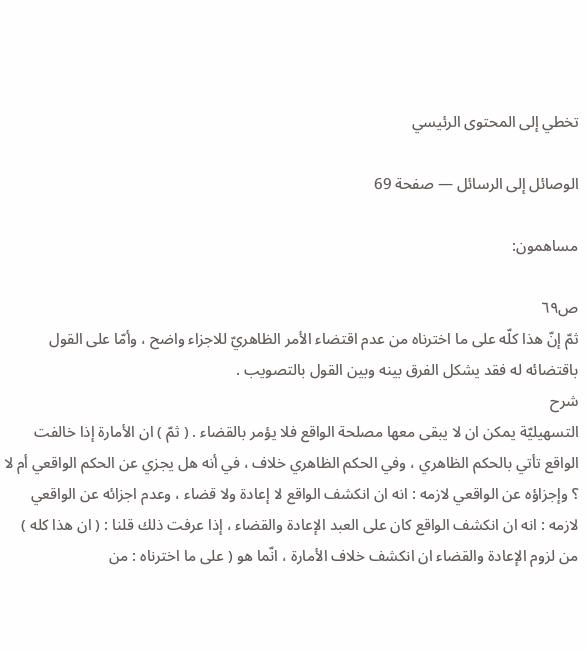تخطي إلى المحتوى الرئيسي

الوصائل إلى الرسائل — صفحة 69

مساهمون:

ص٦٩
ثمّ إنّ هذا كلّه على ما اخترناه من عدم اقتضاء الأمر الظاهريّ للاجزاء واضح ، وأمّا على القول باقتضائه له فقد يشكل الفرق بينه وبين القول بالتصويب .
شرح
التسهيليّة يمكن ان لا يبقى معها مصلحة الواقع فلا يؤمر بالقضاء . ( ثمّ ) ان الأمارة إذا خالفت الواقع تأتي بالحكم الظاهري ، وفي الحكم الظاهري خلاف ، في أنه هل يجزي عن الحكم الواقعي أم لا ؟ وإجزاؤه عن الواقعي لازمه : انه ان انكشف الواقع لا إعادة ولا قضاء ، وعدم اجزائه عن الواقعي لازمه : انه ان انكشف الواقع كان على العبد الإعادة والقضاء ، إذا عرفت ذلك قلنا : ( ان هذا كله ) من لزوم الإعادة والقضاء ان انكشف خلاف الأمارة ، انّما هو ( على ما اخترناه : من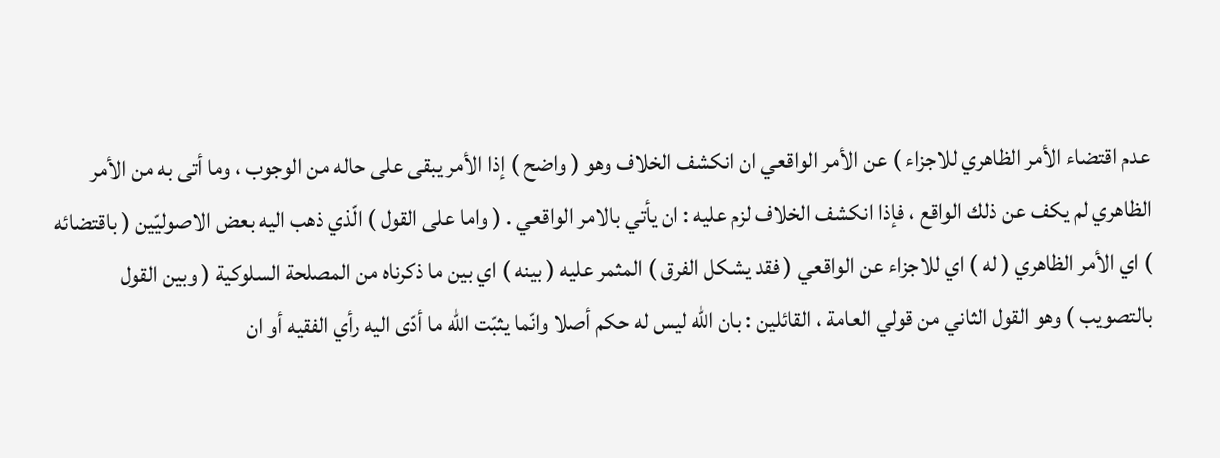عدم اقتضاء الأمر الظاهري للاجزاء ) عن الأمر الواقعي ان انكشف الخلاف وهو ( واضح ) إذا الأمر يبقى على حاله من الوجوب ، وما أتى به من الأمر الظاهري لم يكف عن ذلك الواقع ، فإذا انكشف الخلاف لزم عليه : ان يأتي بالامر الواقعي . ( واما على القول ) الّذي ذهب اليه بعض الاصوليّين ( باقتضائه ) اي الأمر الظاهري ( له ) اي للاجزاء عن الواقعي ( فقد يشكل الفرق ) المثمر عليه ( بينه ) اي بين ما ذكرناه من المصلحة السلوكية ( وبين القول بالتصويب ) وهو القول الثاني من قولي العامة ، القائلين : بان اللّه ليس له حكم أصلا وانّما يثبّت اللّه ما أدّى اليه رأي الفقيه أو ان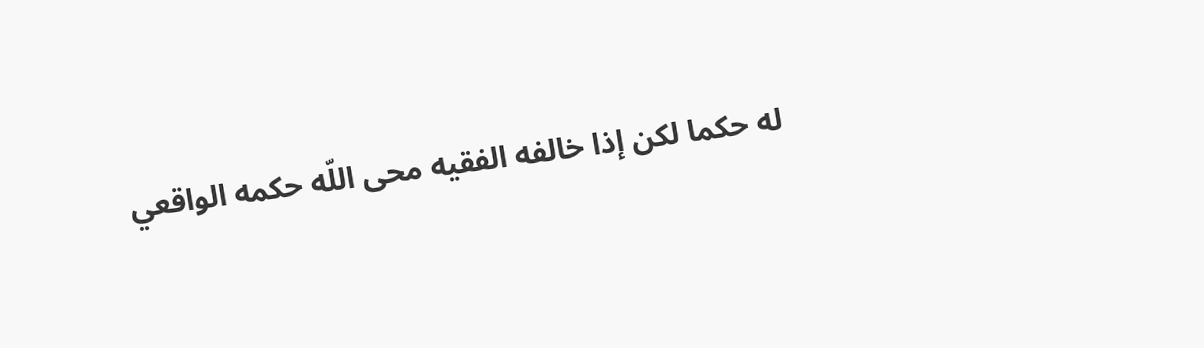له حكما لكن إذا خالفه الفقيه محى اللّه حكمه الواقعي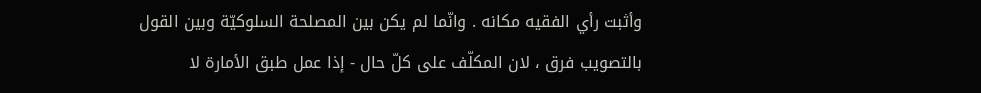وأثبت رأي الفقيه مكانه . وانّما لم يكن بين المصلحة السلوكيّة وبين القول بالتصويب فرق ، لان المكلّف على كلّ حال - إذا عمل طبق الأمارة لا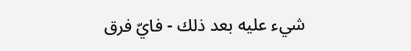شيء عليه بعد ذلك - فايّ فرق